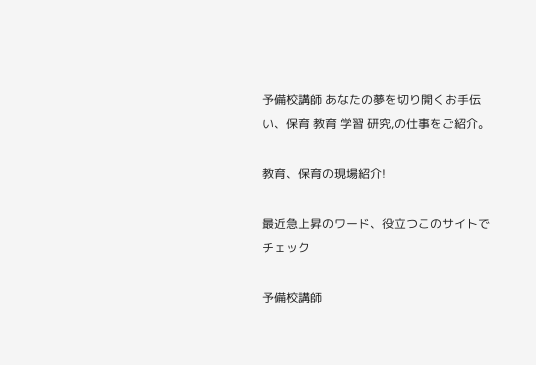予備校講師 あなたの夢を切り開くお手伝い、保育 教育 学習 研究,の仕事をご紹介。

教育、保育の現場紹介!

最近急上昇のワード、役立つこのサイトでチェック

予備校講師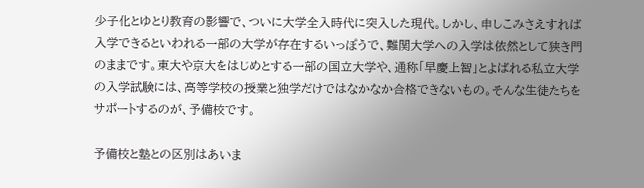少子化とゆとり教育の影響で、ついに大学全入時代に突入した現代。しかし、申しこみさえすれば入学できるといわれる一部の大学が存在するいっぽうで、難関大学への入学は依然として狭き門のままです。東大や京大をはじめとする一部の国立大学や、通称「早慶上智」とよばれる私立大学の入学試験には、高等学校の授業と独学だけではなかなか合格できないもの。そんな生徒たちをサポートするのが、予備校です。

予備校と塾との区別はあいま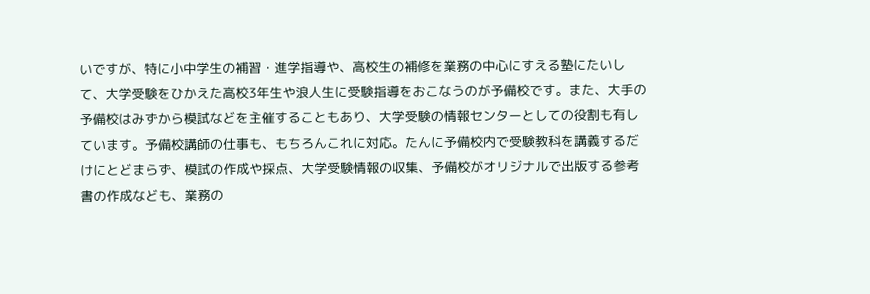いですが、特に小中学生の補習・進学指導や、高校生の補修を業務の中心にすえる塾にたいして、大学受験をひかえた高校3年生や浪人生に受験指導をおこなうのが予備校です。また、大手の予備校はみずから模試などを主催することもあり、大学受験の情報センターとしての役割も有しています。予備校講師の仕事も、もちろんこれに対応。たんに予備校内で受験教科を講義するだけにとどまらず、模試の作成や採点、大学受験情報の収集、予備校がオリジナルで出版する参考書の作成なども、業務の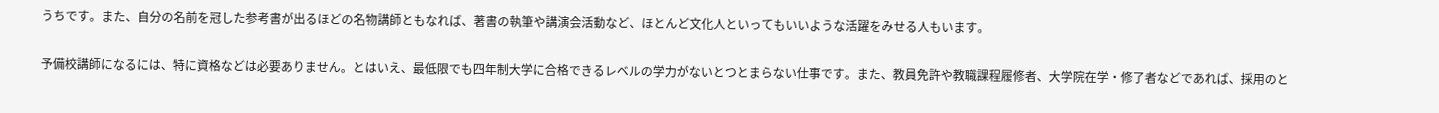うちです。また、自分の名前を冠した参考書が出るほどの名物講師ともなれば、著書の執筆や講演会活動など、ほとんど文化人といってもいいような活躍をみせる人もいます。

予備校講師になるには、特に資格などは必要ありません。とはいえ、最低限でも四年制大学に合格できるレベルの学力がないとつとまらない仕事です。また、教員免許や教職課程履修者、大学院在学・修了者などであれば、採用のと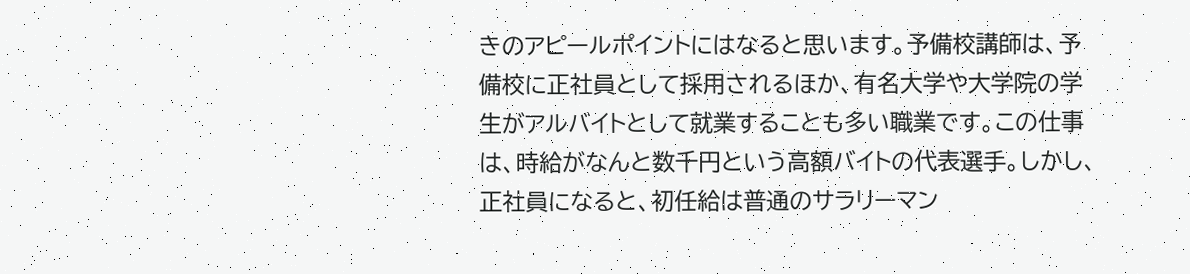きのアピールポイントにはなると思います。予備校講師は、予備校に正社員として採用されるほか、有名大学や大学院の学生がアルバイトとして就業することも多い職業です。この仕事は、時給がなんと数千円という高額バイトの代表選手。しかし、正社員になると、初任給は普通のサラリーマン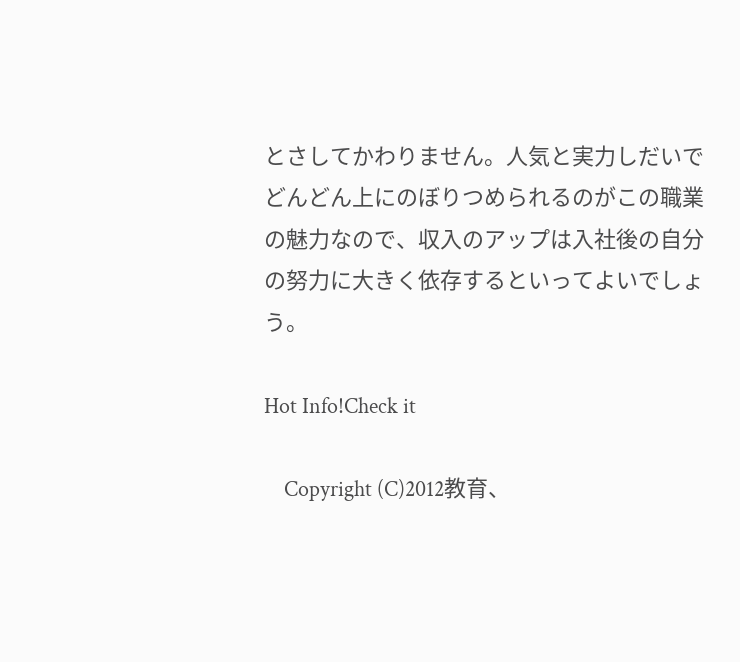とさしてかわりません。人気と実力しだいでどんどん上にのぼりつめられるのがこの職業の魅力なので、収入のアップは入社後の自分の努力に大きく依存するといってよいでしょう。

Hot Info!Check it

    Copyright (C)2012教育、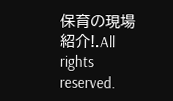保育の現場紹介!.All rights reserved.